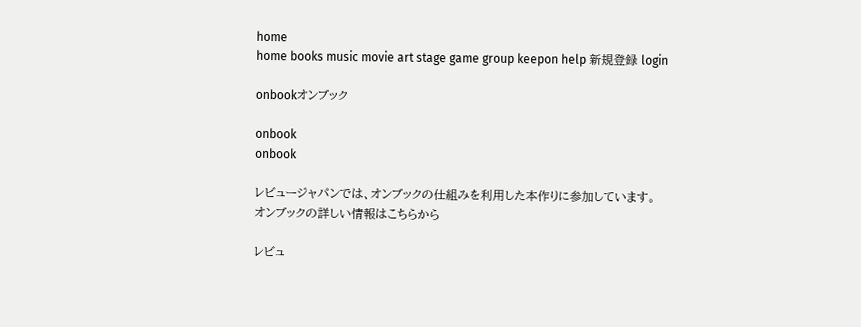home
home books music movie art stage game group keepon help 新規登録 login

onbookオンブック

onbook
onbook

レビュージャパンでは、オンブックの仕組みを利用した本作りに参加しています。
オンブックの詳しい情報はこちらから

レビュ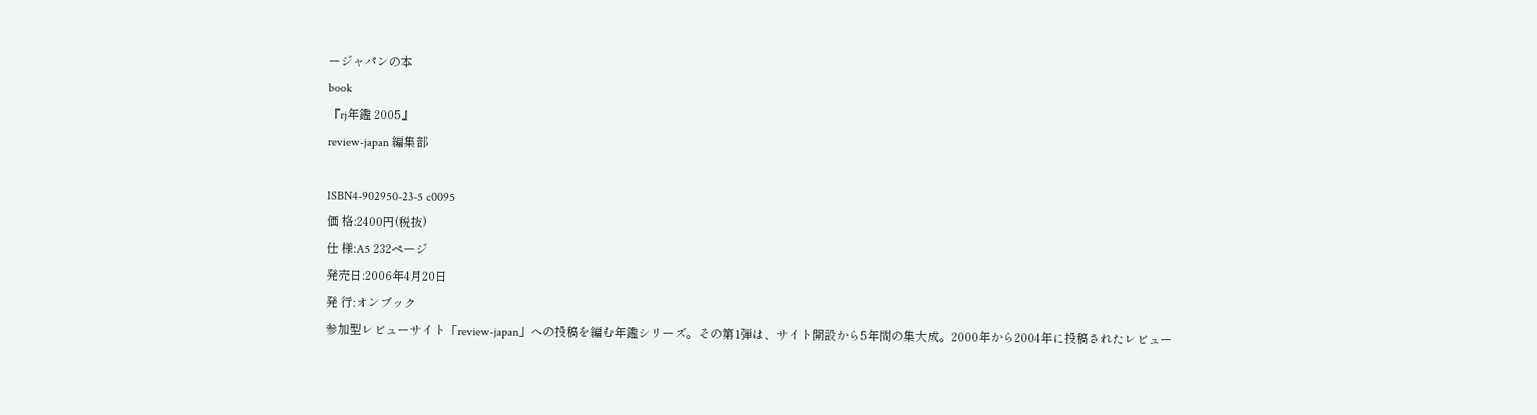ージャパンの本
book
『rj年鑑 2005』
review-japan 編集部

ISBN4-902950-23-5 c0095
価 格:2400円(税抜)
仕 様:A5 232ページ
発売日:2006年4月20日
発 行:オンブック
参加型レビューサイト「review-japan」への投稿を編む年鑑シリーズ。その第1弾は、サイト開設から5年間の集大成。2000年から2004年に投稿されたレビュー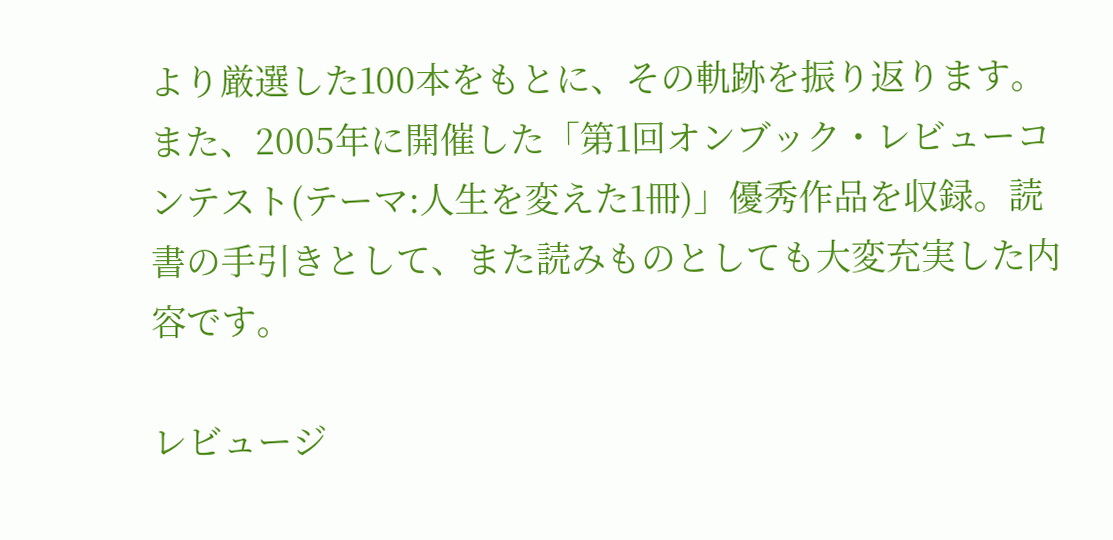より厳選した100本をもとに、その軌跡を振り返ります。また、2005年に開催した「第1回オンブック・レビューコンテスト(テーマ:人生を変えた1冊)」優秀作品を収録。読書の手引きとして、また読みものとしても大変充実した内容です。

レビュージ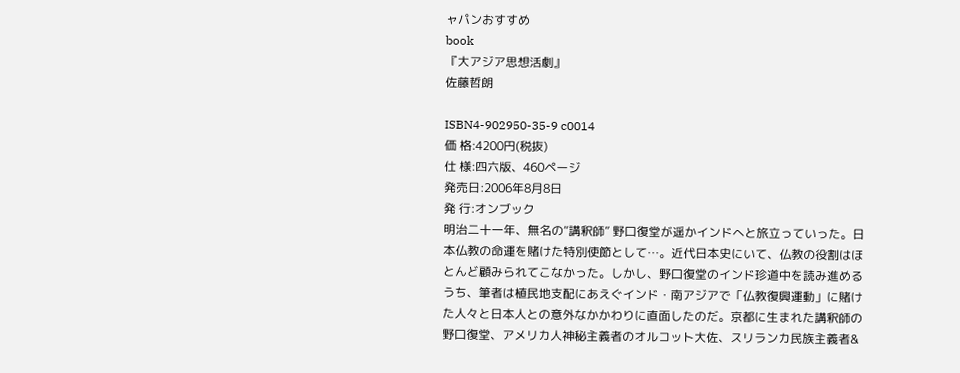ャパンおすすめ
book
『大アジア思想活劇』
佐藤哲朗

ISBN4-902950-35-9 c0014
価 格:4200円(税抜)
仕 様:四六版、460ページ
発売日:2006年8月8日
発 行:オンブック
明治二十一年、無名の“講釈師” 野口復堂が遥かインドへと旅立っていった。日本仏教の命運を賭けた特別使節として…。近代日本史にいて、仏教の役割はほとんど顧みられてこなかった。しかし、野口復堂のインド珍道中を読み進めるうち、筆者は植民地支配にあえぐインド・南アジアで「仏教復興運動」に賭けた人々と日本人との意外なかかわりに直面したのだ。京都に生まれた講釈師の野口復堂、アメリカ人神秘主義者のオルコット大佐、スリランカ民族主義者&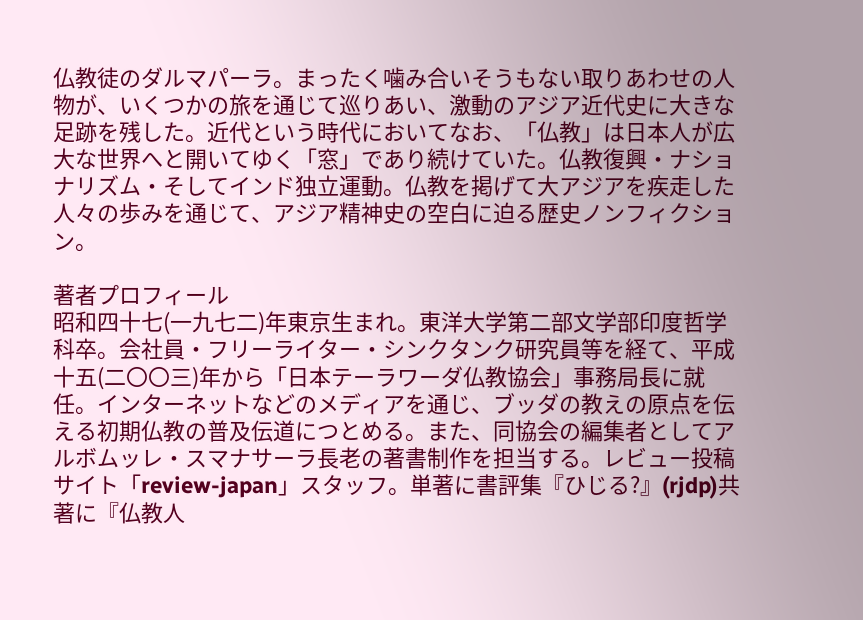仏教徒のダルマパーラ。まったく噛み合いそうもない取りあわせの人物が、いくつかの旅を通じて巡りあい、激動のアジア近代史に大きな足跡を残した。近代という時代においてなお、「仏教」は日本人が広大な世界へと開いてゆく「窓」であり続けていた。仏教復興・ナショナリズム・そしてインド独立運動。仏教を掲げて大アジアを疾走した人々の歩みを通じて、アジア精神史の空白に迫る歴史ノンフィクション。

著者プロフィール
昭和四十七(一九七二)年東京生まれ。東洋大学第二部文学部印度哲学科卒。会社員・フリーライター・シンクタンク研究員等を経て、平成十五(二〇〇三)年から「日本テーラワーダ仏教協会」事務局長に就任。インターネットなどのメディアを通じ、ブッダの教えの原点を伝える初期仏教の普及伝道につとめる。また、同協会の編集者としてアルボムッレ・スマナサーラ長老の著書制作を担当する。レビュー投稿サイト「review-japan」スタッフ。単著に書評集『ひじる?』(rjdp)共著に『仏教人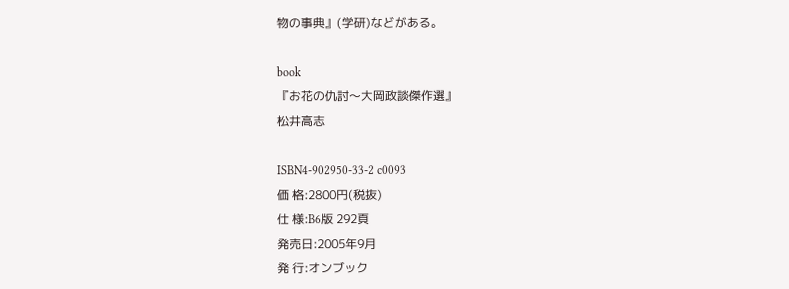物の事典』(学研)などがある。

book
『お花の仇討〜大岡政談傑作選』
松井高志

ISBN4-902950-33-2 c0093
価 格:2800円(税抜)
仕 様:B6版 292頁
発売日:2005年9月
発 行:オンブック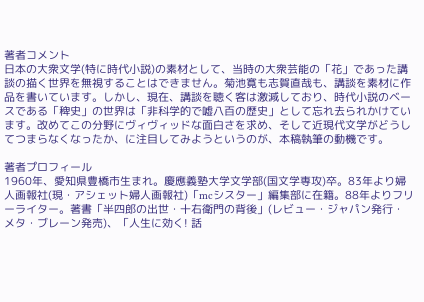著者コメント
日本の大衆文学(特に時代小説)の素材として、当時の大衆芸能の「花」であった講談の描く世界を無視することはできません。菊池寛も志賀直哉も、講談を素材に作品を書いています。しかし、現在、講談を聴く客は激減しており、時代小説のベースである「稗史」の世界は「非科学的で嘘八百の歴史」として忘れ去られかけています。改めてこの分野にヴィヴィッドな面白さを求め、そして近現代文学がどうしてつまらなくなったか、に注目してみようというのが、本稿執筆の動機です。

著者プロフィール
1960年、愛知県豊橋市生まれ。慶應義塾大学文学部(国文学専攻)卒。83年より婦人画報社(現・アシェット婦人画報社)「mcシスター」編集部に在籍。88年よりフリーライター。著書「半四郎の出世・十右衛門の背後」(レビュー・ジャパン発行・メタ・ブレーン発売)、「人生に効く! 話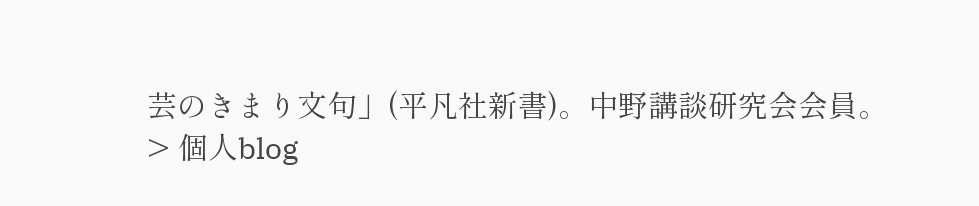芸のきまり文句」(平凡社新書)。中野講談研究会会員。
> 個人blog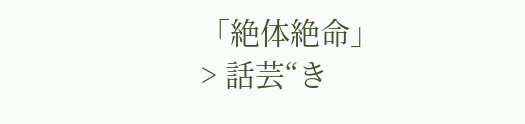「絶体絶命」
> 話芸“き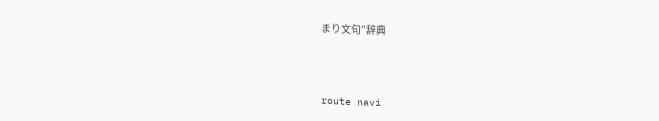まり文句”辞典



route navi